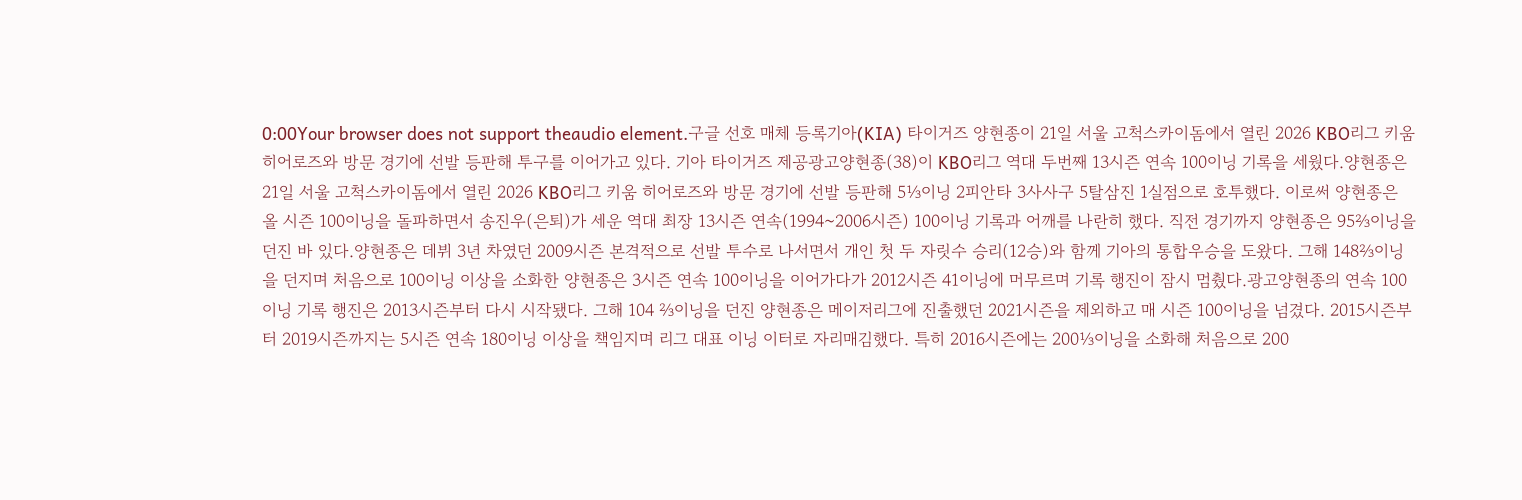0:00Your browser does not support theaudio element.구글 선호 매체 등록기아(KIA) 타이거즈 양현종이 21일 서울 고척스카이돔에서 열린 2026 KBO리그 키움 히어로즈와 방문 경기에 선발 등판해 투구를 이어가고 있다. 기아 타이거즈 제공광고양현종(38)이 KBO리그 역대 두번째 13시즌 연속 100이닝 기록을 세웠다.양현종은 21일 서울 고척스카이돔에서 열린 2026 KBO리그 키움 히어로즈와 방문 경기에 선발 등판해 5⅓이닝 2피안타 3사사구 5탈삼진 1실점으로 호투했다. 이로써 양현종은 올 시즌 100이닝을 돌파하면서 송진우(은퇴)가 세운 역대 최장 13시즌 연속(1994~2006시즌) 100이닝 기록과 어깨를 나란히 했다. 직전 경기까지 양현종은 95⅔이닝을 던진 바 있다.양현종은 데뷔 3년 차였던 2009시즌 본격적으로 선발 투수로 나서면서 개인 첫 두 자릿수 승리(12승)와 함께 기아의 통합우승을 도왔다. 그해 148⅔이닝을 던지며 처음으로 100이닝 이상을 소화한 양현종은 3시즌 연속 100이닝을 이어가다가 2012시즌 41이닝에 머무르며 기록 행진이 잠시 멈췄다.광고양현종의 연속 100이닝 기록 행진은 2013시즌부터 다시 시작됐다. 그해 104 ⅔이닝을 던진 양현종은 메이저리그에 진출했던 2021시즌을 제외하고 매 시즌 100이닝을 넘겼다. 2015시즌부터 2019시즌까지는 5시즌 연속 180이닝 이상을 책임지며 리그 대표 이닝 이터로 자리매김했다. 특히 2016시즌에는 200⅓이닝을 소화해 처음으로 200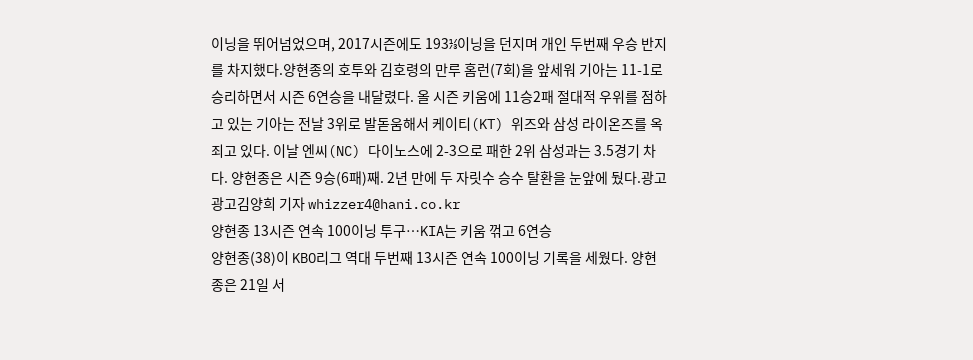이닝을 뛰어넘었으며, 2017시즌에도 193⅓이닝을 던지며 개인 두번째 우승 반지를 차지했다.양현종의 호투와 김호령의 만루 홈런(7회)을 앞세워 기아는 11-1로 승리하면서 시즌 6연승을 내달렸다. 올 시즌 키움에 11승2패 절대적 우위를 점하고 있는 기아는 전날 3위로 발돋움해서 케이티(KT) 위즈와 삼성 라이온즈를 옥죄고 있다. 이날 엔씨(NC) 다이노스에 2-3으로 패한 2위 삼성과는 3.5경기 차다. 양현종은 시즌 9승(6패)째. 2년 만에 두 자릿수 승수 탈환을 눈앞에 뒀다.광고광고김양희 기자 whizzer4@hani.co.kr
양현종 13시즌 연속 100이닝 투구…KIA는 키움 꺾고 6연승
양현종(38)이 KBO리그 역대 두번째 13시즌 연속 100이닝 기록을 세웠다. 양현종은 21일 서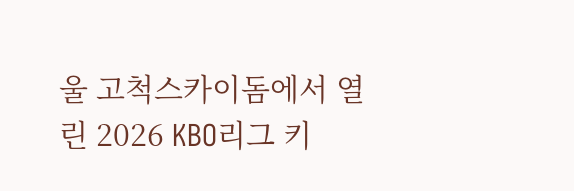울 고척스카이돔에서 열린 2026 KBO리그 키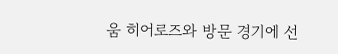움 히어로즈와 방문 경기에 선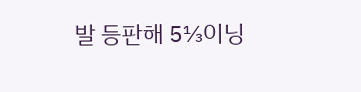발 등판해 5⅓이닝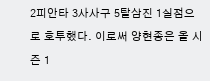2피안타 3사사구 5탈삼진 1실점으로 호투했다. 이로써 양현종은 올 시즌 1